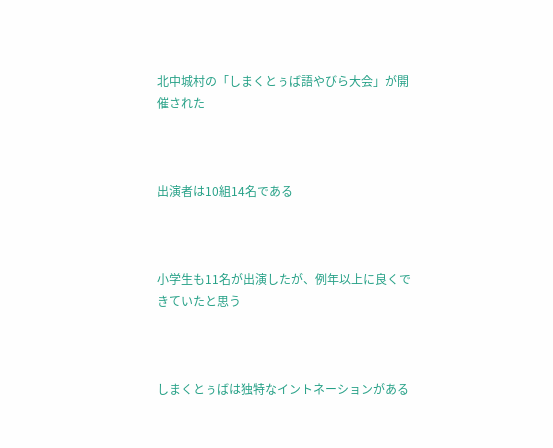北中城村の「しまくとぅば語やびら大会」が開催された



出演者は10組14名である



小学生も11名が出演したが、例年以上に良くできていたと思う



しまくとぅばは独特なイントネーションがある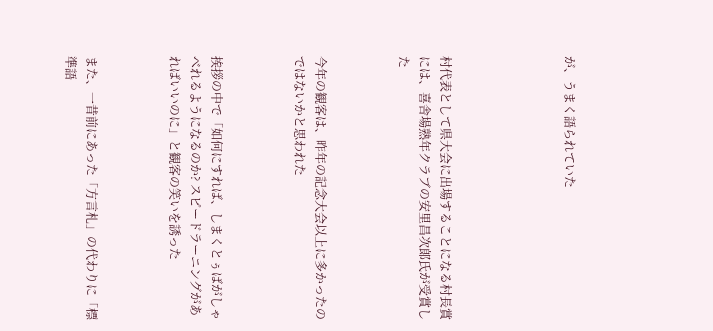が、うまく語られていた





村代表として県大会に出場することになる村長賞には、喜舎場熟年クラブの安里昌次郞氏が受賞した



今年の観客は、昨年の記念大会以上に多かったのではないかと思われた



挨拶の中で「如何にすれば、しまくとぅばがしゃべれるようになるのか? スピードラーニングがあればいいのに」と観客の笑いを誘った



また、一昔前にあった「方言札」の代わりに「標準語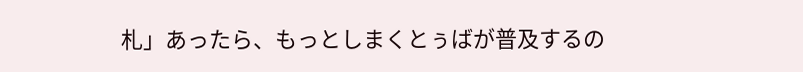札」あったら、もっとしまくとぅばが普及するの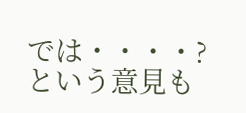では・・・・? という意見も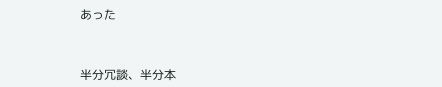あった



半分冗談、半分本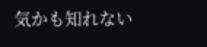気かも知れない